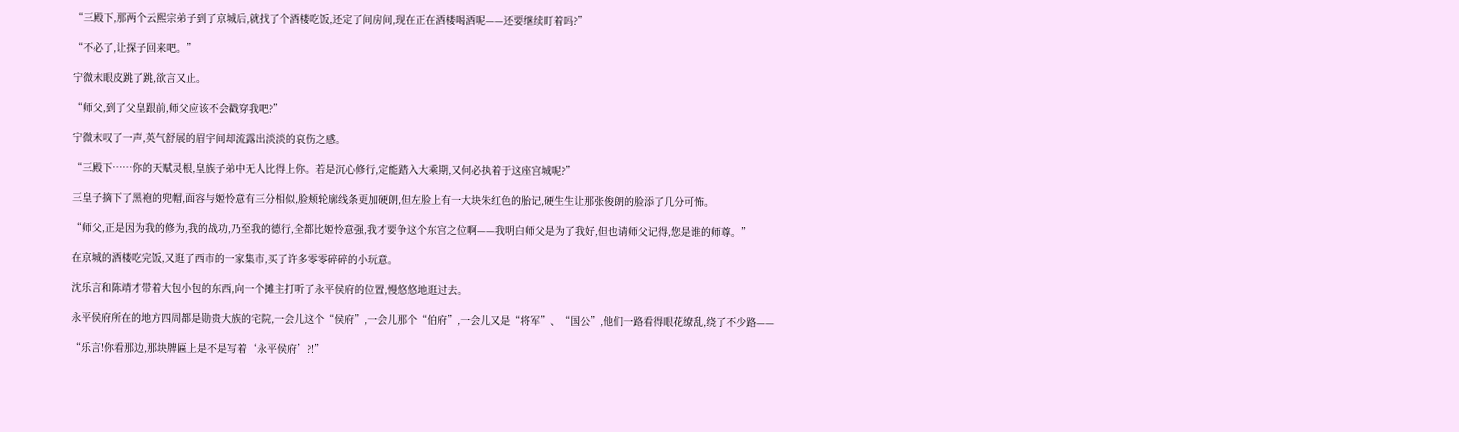“三殿下,那两个云熙宗弟子到了京城后,就找了个酒楼吃饭,还定了间房间,现在正在酒楼喝酒呢——还要继续盯着吗?”

“不必了,让探子回来吧。”

宁微末眼皮跳了跳,欲言又止。

“师父,到了父皇跟前,师父应该不会戳穿我吧?”

宁微末叹了一声,英气舒展的眉宇间却流露出淡淡的哀伤之感。

“三殿下……你的天赋灵根,皇族子弟中无人比得上你。若是沉心修行,定能踏入大乘期,又何必执着于这座宫城呢?”

三皇子摘下了黑袍的兜帽,面容与姬怜意有三分相似,脸颊轮廓线条更加硬朗,但左脸上有一大块朱红色的胎记,硬生生让那张俊朗的脸添了几分可怖。

“师父,正是因为我的修为,我的战功,乃至我的德行,全都比姬怜意强,我才要争这个东宫之位啊——我明白师父是为了我好,但也请师父记得,您是谁的师尊。”

在京城的酒楼吃完饭,又逛了西市的一家集市,买了许多零零碎碎的小玩意。

沈乐言和陈靖才带着大包小包的东西,向一个摊主打听了永平侯府的位置,慢悠悠地逛过去。

永平侯府所在的地方四周都是勋贵大族的宅院,一会儿这个“侯府”,一会儿那个“伯府”,一会儿又是“将军”、“国公”,他们一路看得眼花缭乱,绕了不少路——

“乐言!你看那边,那块牌匾上是不是写着‘永平侯府’?!”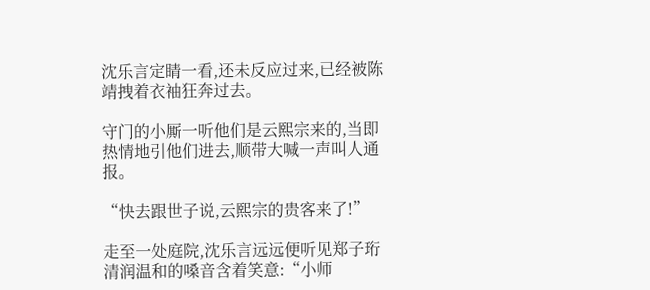沈乐言定睛一看,还未反应过来,已经被陈靖拽着衣袖狂奔过去。

守门的小厮一听他们是云熙宗来的,当即热情地引他们进去,顺带大喊一声叫人通报。

“快去跟世子说,云熙宗的贵客来了!”

走至一处庭院,沈乐言远远便听见郑子珩清润温和的嗓音含着笑意:“小师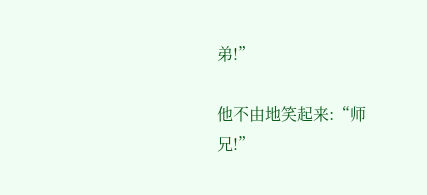弟!”

他不由地笑起来:“师兄!”